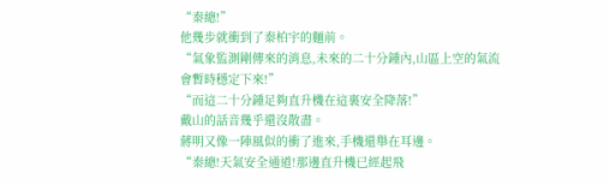“秦總!”
他幾步就衝到了秦柏宇的麵前。
“氣象監測剛傳來的消息,未來的二十分鍾內,山區上空的氣流會暫時穩定下來!”
“而這二十分鍾足夠直升機在這裏安全降落!”
戴山的話音幾乎還沒散盡。
蔣明又像一陣風似的衝了進來,手機還舉在耳邊。
“秦總!天氣安全通道!那邊直升機已經起飛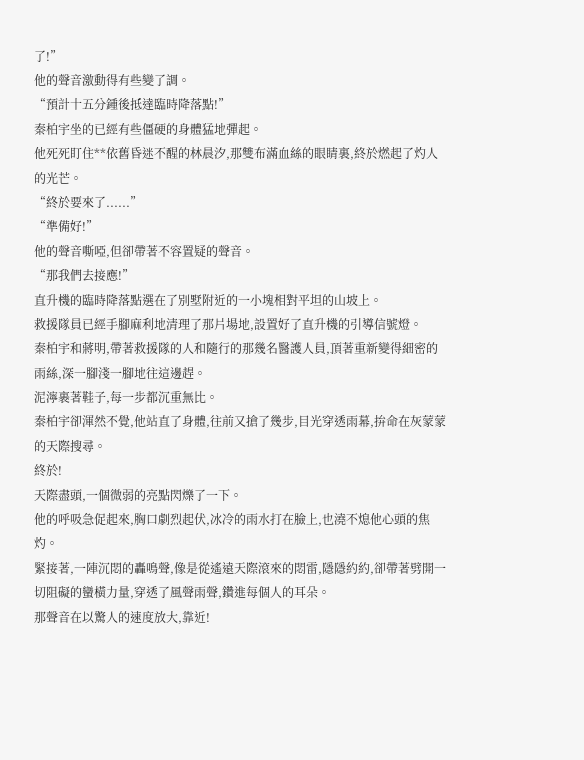了!”
他的聲音激動得有些變了調。
“預計十五分鍾後抵達臨時降落點!”
秦柏宇坐的已經有些僵硬的身體猛地彈起。
他死死盯住**依舊昏迷不醒的林晨汐,那雙布滿血絲的眼睛裏,終於燃起了灼人的光芒。
“終於要來了......”
“準備好!”
他的聲音嘶啞,但卻帶著不容置疑的聲音。
“那我們去接應!”
直升機的臨時降落點選在了別墅附近的一小塊相對平坦的山坡上。
救援隊員已經手腳麻利地清理了那片場地,設置好了直升機的引導信號燈。
秦柏宇和蔣明,帶著救援隊的人和隨行的那幾名醫護人員,頂著重新變得細密的雨絲,深一腳淺一腳地往這邊趕。
泥濘裹著鞋子,每一步都沉重無比。
秦柏宇卻渾然不覺,他站直了身體,往前又搶了幾步,目光穿透雨幕,拚命在灰蒙蒙的天際搜尋。
終於!
天際盡頭,一個微弱的亮點閃爍了一下。
他的呼吸急促起來,胸口劇烈起伏,冰冷的雨水打在臉上,也澆不熄他心頭的焦灼。
緊接著,一陣沉悶的轟鳴聲,像是從遙遠天際滾來的悶雷,隱隱約約,卻帶著劈開一切阻礙的蠻橫力量,穿透了風聲雨聲,鑽進每個人的耳朵。
那聲音在以驚人的速度放大,靠近!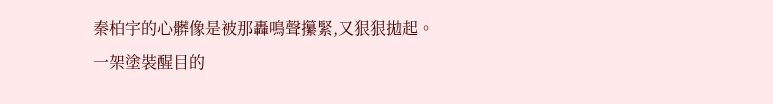秦柏宇的心髒像是被那轟鳴聲攥緊,又狠狠拋起。
一架塗裝醒目的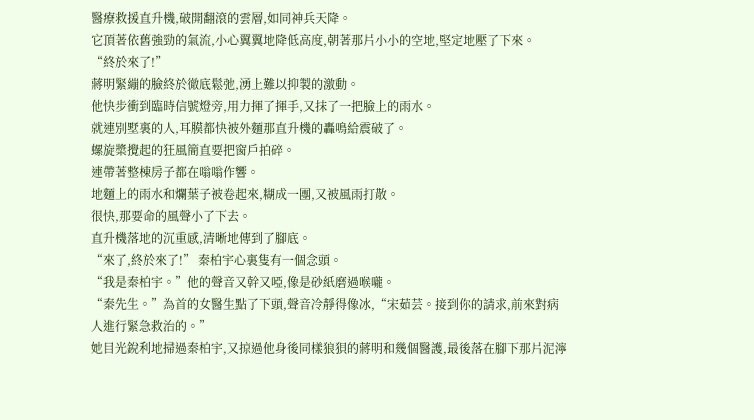醫療救援直升機,破開翻滾的雲層,如同神兵天降。
它頂著依舊強勁的氣流,小心翼翼地降低高度,朝著那片小小的空地,堅定地壓了下來。
“終於來了!”
蔣明緊繃的臉終於徹底鬆弛,湧上難以抑製的激動。
他快步衝到臨時信號燈旁,用力揮了揮手,又抹了一把臉上的雨水。
就連別墅裏的人,耳膜都快被外麵那直升機的轟鳴給震破了。
螺旋槳攪起的狂風簡直要把窗戶拍碎。
連帶著整棟房子都在嗡嗡作響。
地麵上的雨水和爛葉子被卷起來,糊成一團,又被風雨打散。
很快,那要命的風聲小了下去。
直升機落地的沉重感,清晰地傳到了腳底。
“來了,終於來了!” 秦柏宇心裏隻有一個念頭。
“我是秦柏宇。”他的聲音又幹又啞,像是砂紙磨過喉嚨。
“秦先生。”為首的女醫生點了下頭,聲音冷靜得像冰,“宋茹芸。接到你的請求,前來對病人進行緊急救治的。”
她目光銳利地掃過秦柏宇,又掠過他身後同樣狼狽的蔣明和幾個醫護,最後落在腳下那片泥濘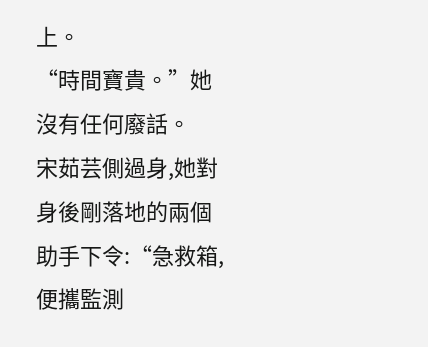上。
“時間寶貴。”她沒有任何廢話。
宋茹芸側過身,她對身後剛落地的兩個助手下令:“急救箱,便攜監測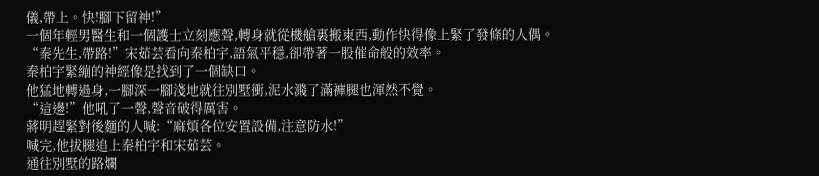儀,帶上。快!腳下留神!”
一個年輕男醫生和一個護士立刻應聲,轉身就從機艙裏搬東西,動作快得像上緊了發條的人偶。
“秦先生,帶路!”宋茹芸看向秦柏宇,語氣平穩,卻帶著一股催命般的效率。
秦柏宇緊繃的神經像是找到了一個缺口。
他猛地轉過身,一腳深一腳淺地就往別墅衝,泥水濺了滿褲腿也渾然不覺。
“這邊!”他吼了一聲,聲音破得厲害。
蔣明趕緊對後麵的人喊:“麻煩各位安置設備,注意防水!”
喊完,他拔腿追上秦柏宇和宋茹芸。
通往別墅的路爛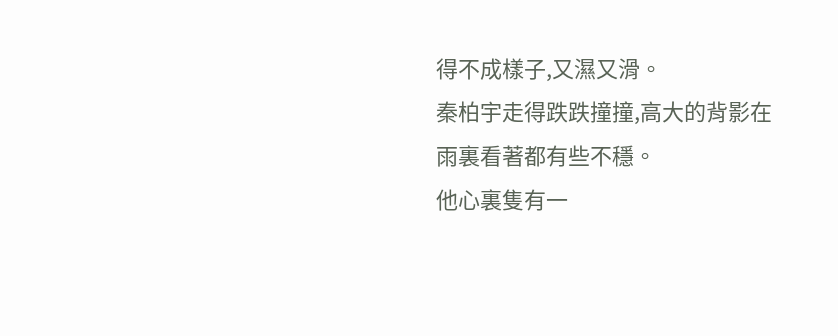得不成樣子,又濕又滑。
秦柏宇走得跌跌撞撞,高大的背影在雨裏看著都有些不穩。
他心裏隻有一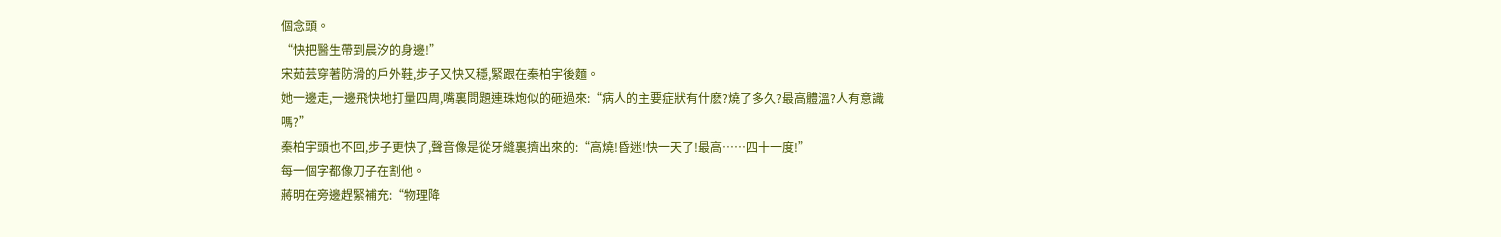個念頭。
“快把醫生帶到晨汐的身邊!”
宋茹芸穿著防滑的戶外鞋,步子又快又穩,緊跟在秦柏宇後麵。
她一邊走,一邊飛快地打量四周,嘴裏問題連珠炮似的砸過來:“病人的主要症狀有什麽?燒了多久?最高體溫?人有意識嗎?”
秦柏宇頭也不回,步子更快了,聲音像是從牙縫裏擠出來的:“高燒!昏迷!快一天了!最高……四十一度!”
每一個字都像刀子在割他。
蔣明在旁邊趕緊補充:“物理降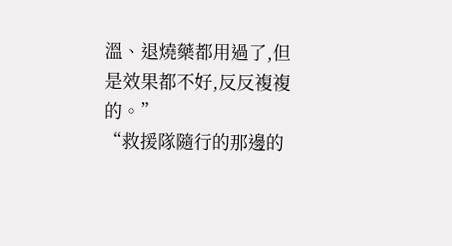溫、退燒藥都用過了,但是效果都不好,反反複複的。”
“救援隊隨行的那邊的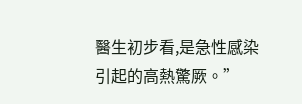醫生初步看,是急性感染引起的高熱驚厥。”